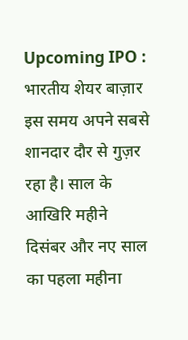Upcoming IPO : भारतीय शेयर बाज़ार इस समय अपने सबसे शानदार दौर से गुज़र रहा है। साल के आखिरि महीने दिसंबर और नए साल का पहला महीना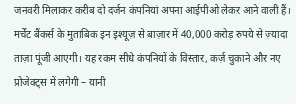जनवरी मिलाकर करीब दो दर्जन कंपनियां अपना आईपीओ लेकर आने वाली हैं।
मर्चेंट बैंकर्स के मुताबिक इन इश्यूज़ से बाज़ार में 40,000 करोड़ रुपये से ज़्यादा ताज़ा पूंजी आएगी। यह रकम सीधे कंपनियों के विस्तार, कर्ज़ चुकाने और नए प्रोजेक्ट्स में लगेगी – यानी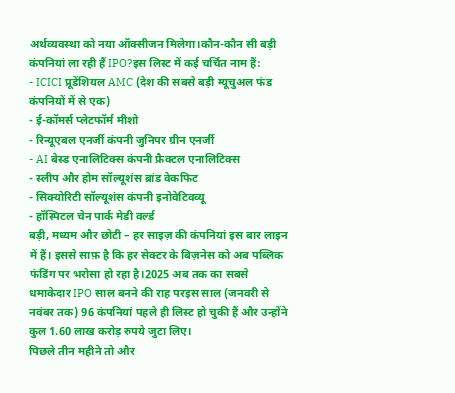अर्थव्यवस्था को नया ऑक्सीजन मिलेगा।कौन-कौन सी बड़ी कंपनियां ला रही हैं IPO?इस लिस्ट में कई चर्चित नाम हैं:
- ICICI प्रूडेंशियल AMC (देश की सबसे बड़ी म्यूचुअल फंड कंपनियों में से एक)
- ई-कॉमर्स प्लेटफॉर्म मीशो
- रिन्यूएबल एनर्जी कंपनी जुनिपर ग्रीन एनर्जी
- AI बेस्ड एनालिटिक्स कंपनी फ्रैक्टल एनालिटिक्स
- स्लीप और होम सॉल्यूशंस ब्रांड वेकफिट
- सिक्योरिटी सॉल्यूशंस कंपनी इनोवेटिवव्यू
- हॉस्पिटल चेन पार्क मेडी वर्ल्ड
बड़ी, मध्यम और छोटी – हर साइज़ की कंपनियां इस बार लाइन में हैं। इससे साफ़ है कि हर सेक्टर के बिज़नेस को अब पब्लिक फंडिंग पर भरोसा हो रहा है।2025 अब तक का सबसे धमाकेदार IPO साल बनने की राह परइस साल (जनवरी से नवंबर तक) 96 कंपनियां पहले ही लिस्ट हो चुकी हैं और उन्होंने कुल 1.60 लाख करोड़ रुपये जुटा लिए।
पिछले तीन महीने तो और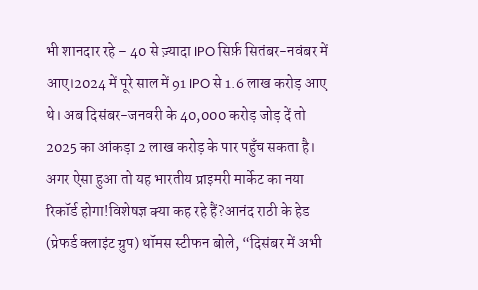भी शानदार रहे – 40 से ज़्यादा IPO सिर्फ़ सितंबर-नवंबर में आए।2024 में पूरे साल में 91 IPO से 1.6 लाख करोड़ आए थे। अब दिसंबर-जनवरी के 40,000 करोड़ जोड़ दें तो 2025 का आंकड़ा 2 लाख करोड़ के पार पहुँच सकता है।
अगर ऐसा हुआ तो यह भारतीय प्राइमरी मार्केट का नया रिकॉर्ड होगा!विशेषज्ञ क्या कह रहे हैं?आनंद राठी के हेड (प्रेफर्ड क्लाइंट ग्रुप) थॉमस स्टीफन बोले, “दिसंबर में अभी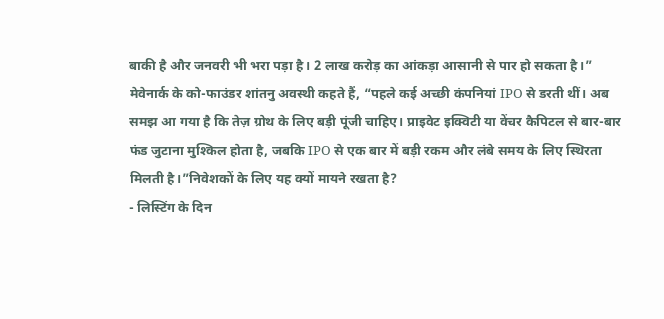बाकी है और जनवरी भी भरा पड़ा है। 2 लाख करोड़ का आंकड़ा आसानी से पार हो सकता है।”
मेवेनार्क के को-फाउंडर शांतनु अवस्थी कहते हैं, “पहले कई अच्छी कंपनियां IPO से डरती थीं। अब समझ आ गया है कि तेज़ ग्रोथ के लिए बड़ी पूंजी चाहिए। प्राइवेट इक्विटी या वेंचर कैपिटल से बार-बार फंड जुटाना मुश्किल होता है, जबकि IPO से एक बार में बड़ी रकम और लंबे समय के लिए स्थिरता मिलती है।”निवेशकों के लिए यह क्यों मायने रखता है?
- लिस्टिंग के दिन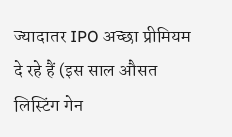ज्यादातर IPO अच्छा प्रीमियम दे रहे हैं (इस साल औसत लिस्टिंग गेन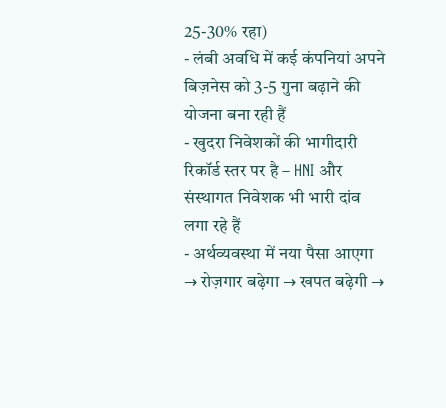25-30% रहा)
- लंबी अवधि में कई कंपनियां अपने बिज़नेस को 3-5 गुना बढ़ाने की योजना बना रही हैं
- खुदरा निवेशकों की भागीदारी रिकॉर्ड स्तर पर है – HNI और संस्थागत निवेशक भी भारी दांव लगा रहे हैं
- अर्थव्यवस्था में नया पैसा आएगा → रोज़गार बढ़ेगा → खपत बढ़ेगी →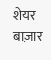शेयर बाज़ार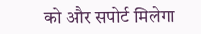को और सपोर्ट मिलेगा